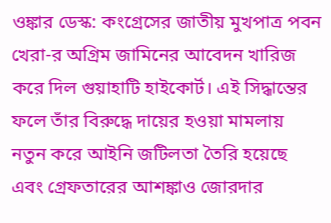ওঙ্কার ডেস্ক: কংগ্রেসের জাতীয় মুখপাত্র পবন খেরা-র অগ্রিম জামিনের আবেদন খারিজ করে দিল গুয়াহাটি হাইকোর্ট। এই সিদ্ধান্তের ফলে তাঁর বিরুদ্ধে দায়ের হওয়া মামলায় নতুন করে আইনি জটিলতা তৈরি হয়েছে এবং গ্রেফতারের আশঙ্কাও জোরদার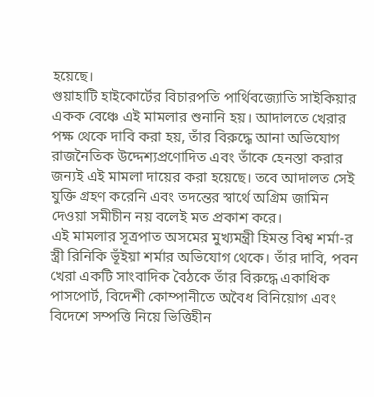হয়েছে।
গুয়াহাটি হাইকোর্টের বিচারপতি পার্থিবজ্যোতি সাইকিয়ার একক বেঞ্চে এই মামলার শুনানি হয়। আদালতে খেরার পক্ষ থেকে দাবি করা হয়, তাঁর বিরুদ্ধে আনা অভিযোগ রাজনৈতিক উদ্দেশ্যপ্রণোদিত এবং তাঁকে হেনস্তা করার জন্যই এই মামলা দায়ের করা হয়েছে। তবে আদালত সেই যুক্তি গ্রহণ করেনি এবং তদন্তের স্বার্থে অগ্রিম জামিন দেওয়া সমীচীন নয় বলেই মত প্রকাশ করে।
এই মামলার সূত্রপাত অসমের মুখ্যমন্ত্রী হিমন্ত বিশ্ব শর্মা-র স্ত্রী রিনিকি ভূঁইয়া শর্মার অভিযোগ থেকে। তাঁর দাবি, পবন খেরা একটি সাংবাদিক বৈঠকে তাঁর বিরুদ্ধে একাধিক পাসপোর্ট, বিদেশী কোম্পানীতে অবৈধ বিনিয়োগ এবং বিদেশে সম্পত্তি নিয়ে ভিত্তিহীন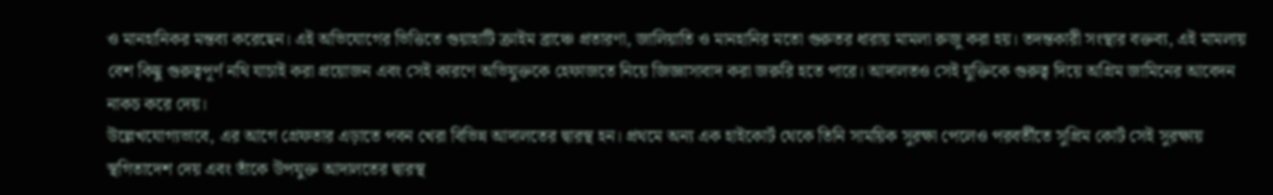ও মানহানিকর মন্তব্য করেছেন। এই অভিযোগের ভিত্তিতে গুয়াহাটি ক্রাইম ব্রাঞ্চে প্রতারণা, জালিয়াতি ও মানহানির মতো গুরুতর ধারায় মামলা রুজু করা হয়। তদন্তকারী সংস্থার বক্তব্য, এই মামলায় বেশ কিছু গুরুত্বপূর্ণ নথি যাচাই করা প্রয়োজন এবং সেই কারণে অভিযুক্তকে হেফাজতে নিয়ে জিজ্ঞাসাবাদ করা জরুরি হতে পারে। আদালতও সেই যুক্তিকে গুরুত্ব দিয়ে অগ্রিম জামিনের আবেদন নাকচ করে দেয়।
উল্লেখযোগ্যভাবে, এর আগে গ্রেফতার এড়াতে পবন খেরা বিভিন্ন আদালতের দ্বারস্থ হন। প্রথমে অন্য এক হাইকোর্ট থেকে তিনি সাময়িক সুরক্ষা পেলেও পরবর্তীতে সুপ্রিম কোর্ট সেই সুরক্ষায় স্থগিতাদেশ দেয় এবং তাঁকে উপযুক্ত আদালতের দ্বারস্থ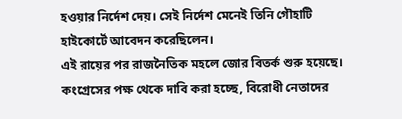হওয়ার নির্দেশ দেয়। সেই নির্দেশ মেনেই তিনি গৌহাটি হাইকোর্টে আবেদন করেছিলেন।
এই রায়ের পর রাজনৈতিক মহলে জোর বিতর্ক শুরু হয়েছে। কংগ্রেসের পক্ষ থেকে দাবি করা হচ্ছে, বিরোধী নেতাদের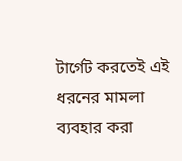টার্গেট করতেই এই ধরনের মামলা ব্যবহার করা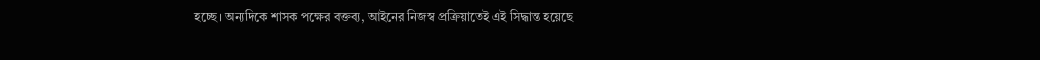হচ্ছে। অন্যদিকে শাসক পক্ষের বক্তব্য, আইনের নিজস্ব প্রক্রিয়াতেই এই সিদ্ধান্ত হয়েছে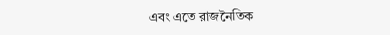এবং এতে রাজনৈতিক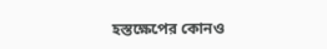হস্তক্ষেপের কোনও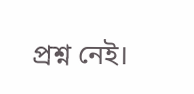প্রশ্ন নেই।